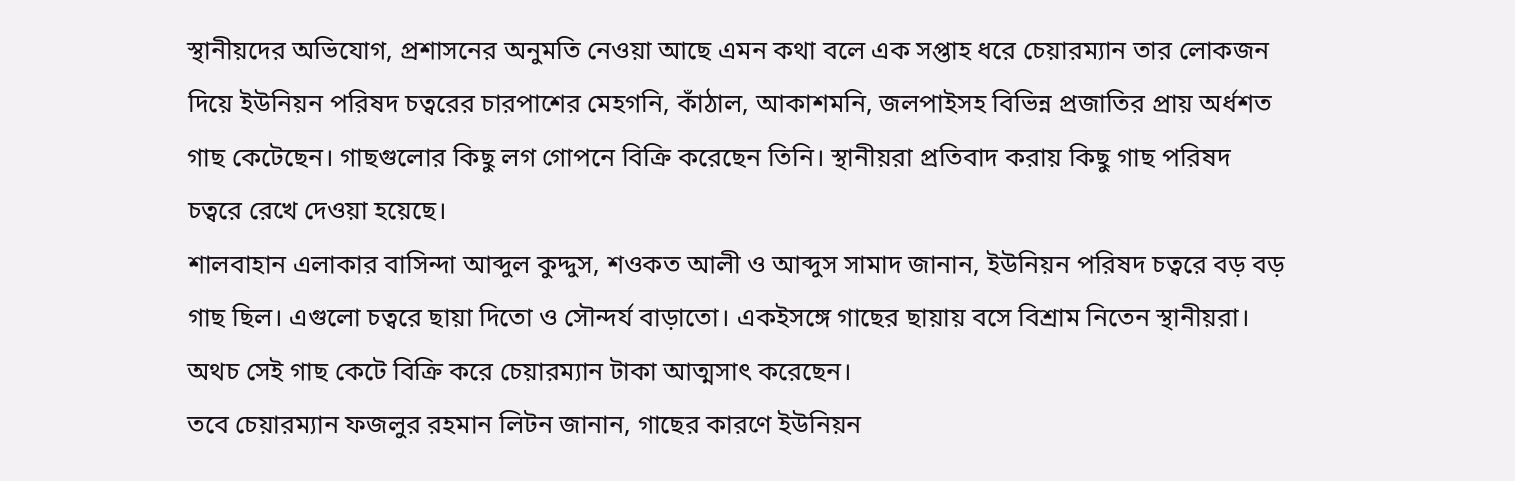স্থানীয়দের অভিযোগ, প্রশাসনের অনুমতি নেওয়া আছে এমন কথা বলে এক সপ্তাহ ধরে চেয়ারম্যান তার লোকজন দিয়ে ইউনিয়ন পরিষদ চত্বরের চারপাশের মেহগনি, কাঁঠাল, আকাশমনি, জলপাইসহ বিভিন্ন প্রজাতির প্রায় অর্ধশত গাছ কেটেছেন। গাছগুলোর কিছু লগ গোপনে বিক্রি করেছেন তিনি। স্থানীয়রা প্রতিবাদ করায় কিছু গাছ পরিষদ চত্বরে রেখে দেওয়া হয়েছে।
শালবাহান এলাকার বাসিন্দা আব্দুল কুদ্দুস, শওকত আলী ও আব্দুস সামাদ জানান, ইউনিয়ন পরিষদ চত্বরে বড় বড় গাছ ছিল। এগুলো চত্বরে ছায়া দিতো ও সৌন্দর্য বাড়াতো। একইসঙ্গে গাছের ছায়ায় বসে বিশ্রাম নিতেন স্থানীয়রা। অথচ সেই গাছ কেটে বিক্রি করে চেয়ারম্যান টাকা আত্মসাৎ করেছেন।
তবে চেয়ারম্যান ফজলুর রহমান লিটন জানান, গাছের কারণে ইউনিয়ন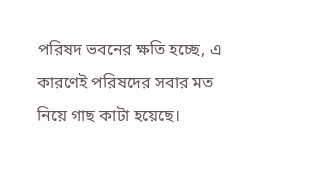পরিষদ ভবনের ক্ষতি হচ্ছে, এ কারণেই পরিষদের সবার মত নিয়ে গাছ কাটা হয়েছে।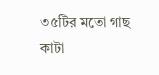৩৫টির মতো গাছ কাটা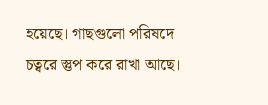হয়েছে। গাছগুলো পরিষদে চত্বরে স্তুপ করে রাখা আছে।